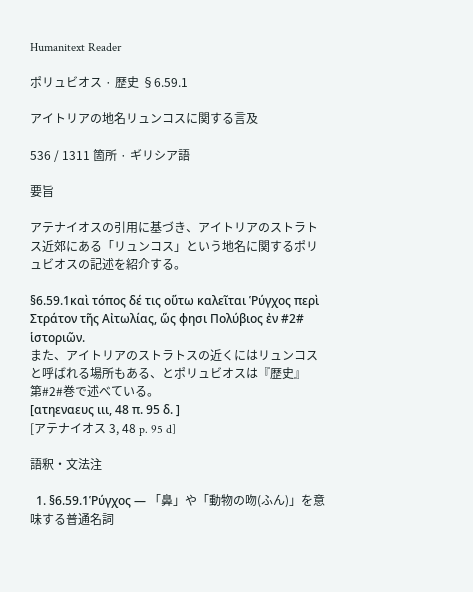Humanitext Reader

ポリュビオス · 歴史 §6.59.1

アイトリアの地名リュンコスに関する言及

536 / 1311 箇所 · ギリシア語

要旨

アテナイオスの引用に基づき、アイトリアのストラトス近郊にある「リュンコス」という地名に関するポリュビオスの記述を紹介する。

§6.59.1καὶ τόπος δέ τις οὕτω καλεῖται Ῥύγχος περὶ Στράτον τῆς Αἰτωλίας, ὥς φησι Πολύβιος ἐν #2# ἱστοριῶν.
また、アイトリアのストラトスの近くにはリュンコスと呼ばれる場所もある、とポリュビオスは『歴史』第#2#巻で述べている。
[ατηεναευς ιιι, 48 π. 95 δ. ]
[アテナイオス 3, 48 p. 95 d]

語釈・文法注

  1. §6.59.1Ῥύγχος — 「鼻」や「動物の吻(ふん)」を意味する普通名詞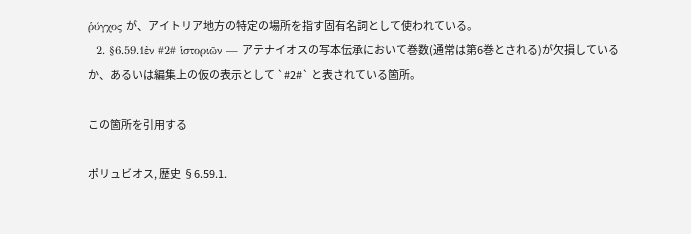ῥύγχος が、アイトリア地方の特定の場所を指す固有名詞として使われている。
  2. §6.59.1ἐν #2# ἱστοριῶν — アテナイオスの写本伝承において巻数(通常は第6巻とされる)が欠損しているか、あるいは編集上の仮の表示として `#2#` と表されている箇所。

この箇所を引用する

ポリュビオス, 歴史 §6.59.1.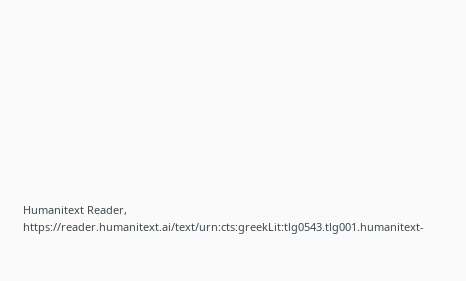Humanitext Reader, https://reader.humanitext.ai/text/urn:cts:greekLit:tlg0543.tlg001.humanitext-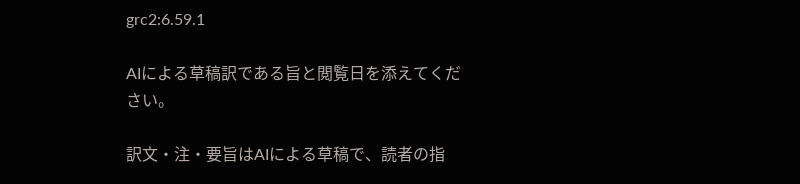grc2:6.59.1

AIによる草稿訳である旨と閲覧日を添えてください。

訳文・注・要旨はAIによる草稿で、読者の指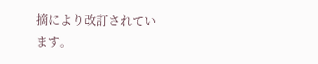摘により改訂されています。